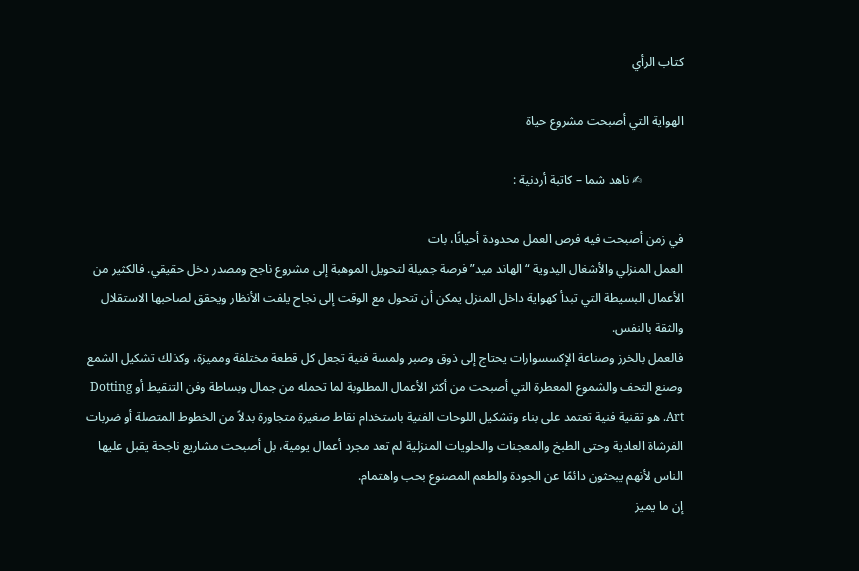كتاب الرأي

الهواية التي أصبحت مشروع حياة

             ✍ ناهد شما – كاتبة أردنية :

في زمن أصبحت فيه فرص العمل محدودة أحيانًا، بات
العمل المنزلي والأشغال اليدوية “الهاند ميد” فرصة جميلة لتحويل الموهبة إلى مشروع ناجح ومصدر دخل حقيقي. فالكثير من الأعمال البسيطة التي تبدأ كهواية داخل المنزل يمكن أن تتحول مع الوقت إلى نجاح يلفت الأنظار ويحقق لصاحبها الاستقلال والثقة بالنفس.
فالعمل بالخرز وصناعة الإكسسوارات يحتاج إلى ذوق وصبر ولمسة فنية تجعل كل قطعة مختلفة ومميزة، وكذلك تشكيل الشمع وصنع التحف والشموع المعطرة التي أصبحت من أكثر الأعمال المطلوبة لما تحمله من جمال وبساطة وفن التنقيط أو Dotting Art. هو تقنية فنية تعتمد على بناء وتشكيل اللوحات الفنية باستخدام نقاط صغيرة متجاورة بدلاً من الخطوط المتصلة أو ضربات الفرشاة العادية وحتى الطبخ والمعجنات والحلويات المنزلية لم تعد مجرد أعمال يومية، بل أصبحت مشاريع ناجحة يقبل عليها الناس لأنهم يبحثون دائمًا عن الجودة والطعم المصنوع بحب واهتمام.
إن ما يميز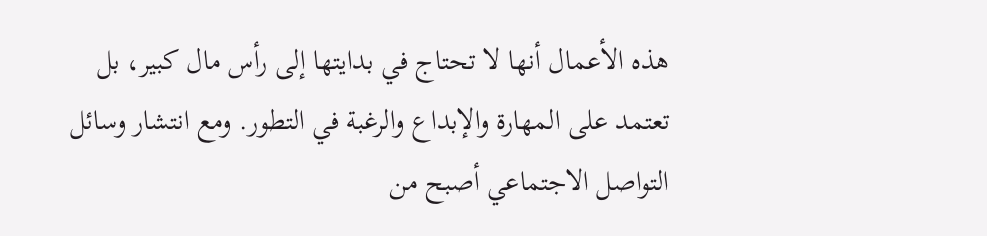هذه الأعمال أنها لا تحتاج في بدايتها إلى رأس مال كبير، بل تعتمد على المهارة والإبداع والرغبة في التطور. ومع انتشار وسائل التواصل الاجتماعي أصبح من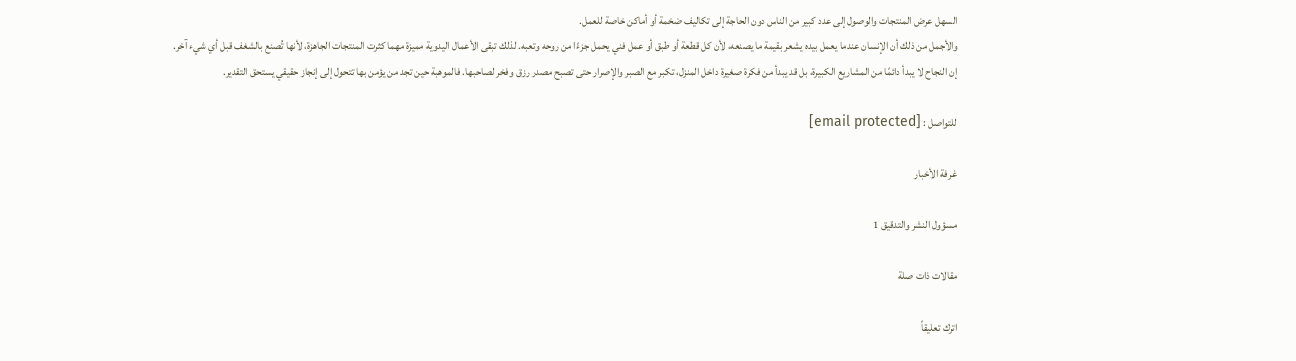السهل عرض المنتجات والوصول إلى عدد كبير من الناس دون الحاجة إلى تكاليف ضخمة أو أماكن خاصة للعمل.
والأجمل من ذلك أن الإنسان عندما يعمل بيده يشعر بقيمة ما يصنعه، لأن كل قطعة أو طبق أو عمل فني يحمل جزءًا من روحه وتعبه. لذلك تبقى الأعمال اليدوية مميزة مهما كثرت المنتجات الجاهزة، لأنها تُصنع بالشغف قبل أي شيء آخر.
إن النجاح لا يبدأ دائمًا من المشاريع الكبيرة، بل قد يبدأ من فكرة صغيرة داخل المنزل، تكبر مع الصبر والإصرار حتى تصبح مصدر رزق وفخر لصاحبها. فالموهبة حين تجد من يؤمن بها تتحول إلى إنجاز حقيقي يستحق التقدير.

للتواصل : [email protected]

غرفة الأخبار

مسؤول النشر والتدقيق 1

مقالات ذات صلة

اترك تعليقاً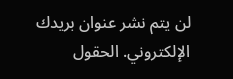لن يتم نشر عنوان بريدك الإلكتروني. الحقول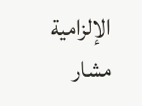الإلزامية مشار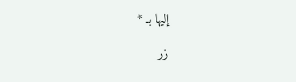إليها بـ *

زر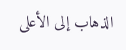الذهاب إلى الأعلى